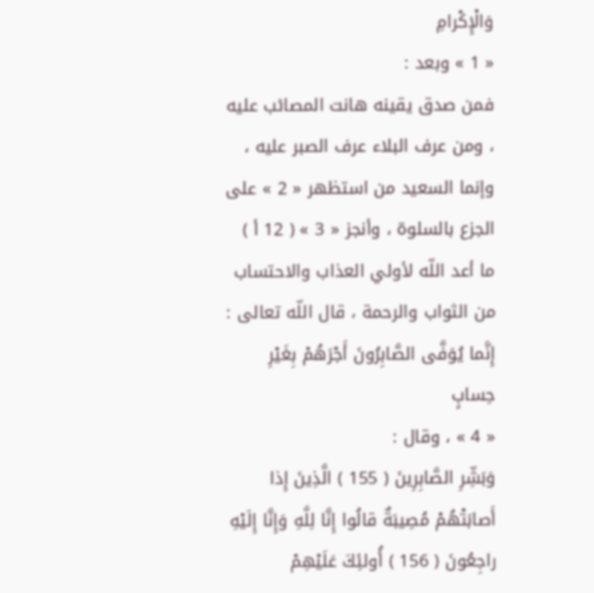وَالْإِكْرامِ
« 1 » وبعد :
فمن صدق يقينه هانت المصائب عليه ، ومن عرف البلاء عرف الصبر عليه ، وإنما السعيد من استظهر « 2 » على الجزع بالسلوة ، وأنجز « 3 » ( 12 أ ) ما أعد اللّه لأولي العذاب والاحتساب من الثواب والرحمة ، قال اللّه تعالى :
إِنَّما يُوَفَّى الصَّابِرُونَ أَجْرَهُمْ بِغَيْرِ حِسابٍ
« 4 » ، وقال :
وَبَشِّرِ الصَّابِرِينَ ( 155 ) الَّذِينَ إِذا أَصابَتْهُمْ مُصِيبَةٌ قالُوا إِنَّا لِلَّهِ وَإِنَّا إِلَيْهِ راجِعُونَ ( 156 ) أُولئِكَ عَلَيْهِمْ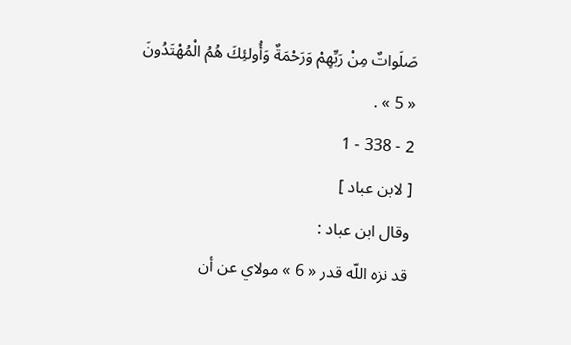صَلَواتٌ مِنْ رَبِّهِمْ وَرَحْمَةٌ وَأُولئِكَ هُمُ الْمُهْتَدُونَ
« 5 » .
2 - 338 - 1
[ لابن عباد ]
وقال ابن عباد :
قد نزه اللّه قدر « 6 » مولاي عن أن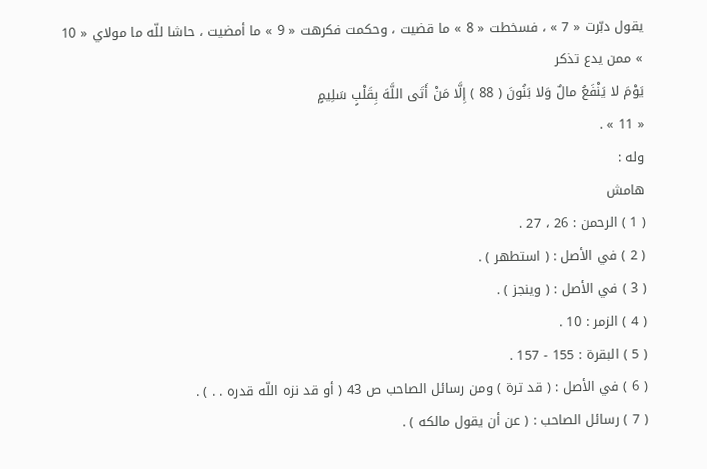يقول دبّرت « 7 » ، فسخطت « 8 » ما قضيت ، وحكمت فكرهت « 9 » ما أمضيت ، حاشا للّه ما مولاي « 10 » ممن يدع تذكر
يَوْمَ لا يَنْفَعُ مالٌ وَلا بَنُونَ ( 88 ) إِلَّا مَنْ أَتَى اللَّهَ بِقَلْبٍ سَلِيمٍ
« 11 » .
وله :
هامش
( 1 ) الرحمن : 26 ، 27 .
( 2 ) في الأصل : ( استطهر ) .
( 3 ) في الأصل : ( وينجز ) .
( 4 ) الزمر : 10 .
( 5 ) البقرة : 155 - 157 .
( 6 ) في الأصل : ( قد ترة ) ومن رسائل الصاحب ص 43 ( أو قد نزه اللّه قدره . . ) .
( 7 ) رسائل الصاحب : ( عن أن يقول مالكه ) .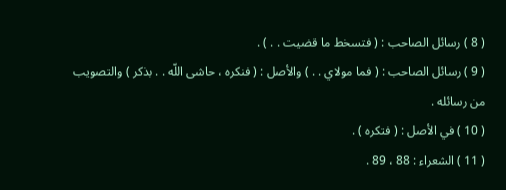( 8 ) رسائل الصاحب : ( فتسخط ما قضيت . . ) .
( 9 ) رسائل الصاحب : ( فما مولاي . . ) والأصل : ( فنكره ، حاشى اللّه . . بذكر ) والتصويب من رسائله .
( 10 ) في الأصل : ( فتكره ) .
( 11 ) الشعراء : 88 ، 89 .